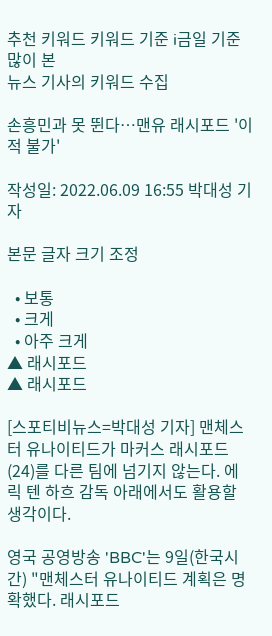추천 키워드 키워드 기준 i금일 기준 많이 본
뉴스 기사의 키워드 수집

손흥민과 못 뛴다…맨유 래시포드 '이적 불가'

작성일: 2022.06.09 16:55 박대성 기자

본문 글자 크기 조정

  • 보통
  • 크게
  • 아주 크게
▲ 래시포드
▲ 래시포드

[스포티비뉴스=박대성 기자] 맨체스터 유나이티드가 마커스 래시포드(24)를 다른 팀에 넘기지 않는다. 에릭 텐 하흐 감독 아래에서도 활용할 생각이다.

영국 공영방송 'BBC'는 9일(한국시간) "맨체스터 유나이티드 계획은 명확했다. 래시포드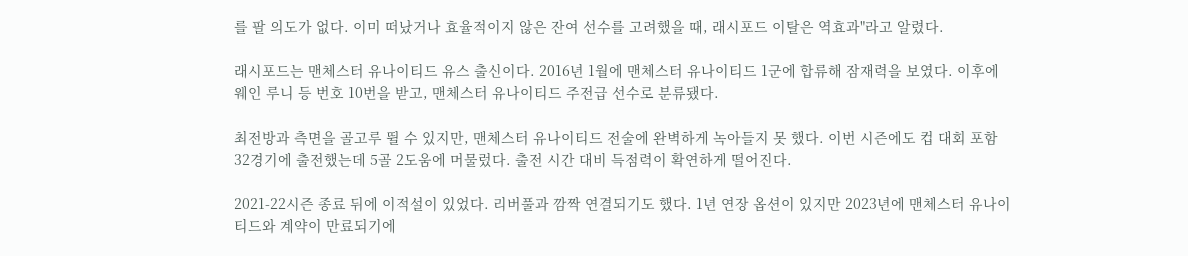를 팔 의도가 없다. 이미 떠났거나 효율적이지 않은 잔여 선수를 고려했을 때, 래시포드 이탈은 역효과"라고 알렸다.

래시포드는 맨체스터 유나이티드 유스 출신이다. 2016년 1월에 맨체스터 유나이티드 1군에 합류해 잠재력을 보였다. 이후에 웨인 루니 등 번호 10번을 받고, 맨체스터 유나이티드 주전급 선수로 분류됐다.

최전방과 측면을 골고루 뛸 수 있지만, 맨체스터 유나이티드 전술에 완벽하게 녹아들지 못 했다. 이번 시즌에도 컵 대회 포함 32경기에 출전했는데 5골 2도움에 머물렀다. 출전 시간 대비 득점력이 확연하게 떨어진다.

2021-22시즌 종료 뒤에 이적설이 있었다. 리버풀과 깜짝 연결되기도 했다. 1년 연장 옵션이 있지만 2023년에 맨체스터 유나이티드와 계약이 만료되기에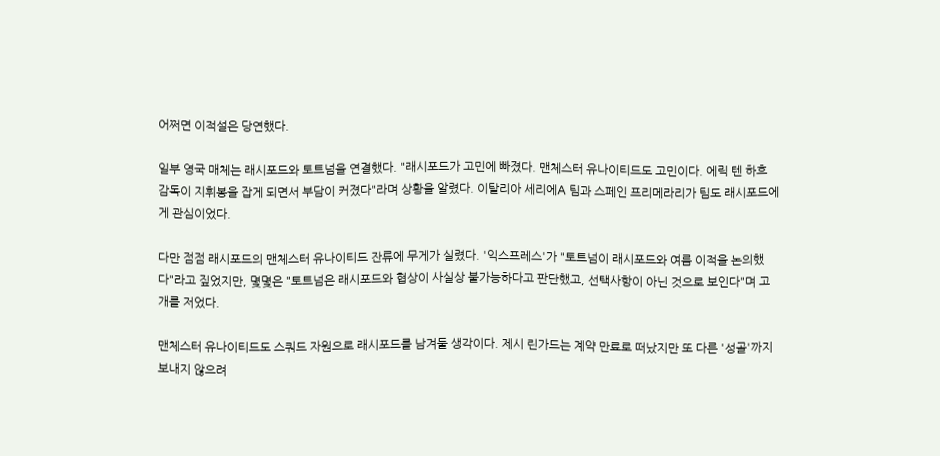어쩌면 이적설은 당연했다.

일부 영국 매체는 래시포드와 토트넘을 연결했다. "래시포드가 고민에 빠졌다. 맨체스터 유나이티드도 고민이다. 에릭 텐 하흐 감독이 지휘봉을 잡게 되면서 부담이 커졌다"라며 상황을 알렸다. 이탈리아 세리에A 팀과 스페인 프리메라리가 팀도 래시포드에게 관심이었다.

다만 점점 래시포드의 맨체스터 유나이티드 잔류에 무게가 실렸다. '익스프레스'가 "토트넘이 래시포드와 여름 이적을 논의했다"라고 짚었지만, 몇몇은 "토트넘은 래시포드와 협상이 사실상 불가능하다고 판단했고, 선택사항이 아닌 것으로 보인다"며 고개를 저었다.

맨체스터 유나이티드도 스쿼드 자원으로 래시포드를 남겨둘 생각이다. 제시 린가드는 계약 만료로 떠났지만 또 다른 '성골'까지 보내지 않으려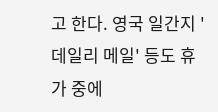고 한다. 영국 일간지 '데일리 메일' 등도 휴가 중에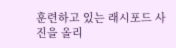훈련하고 있는 래시포드 사진을 올리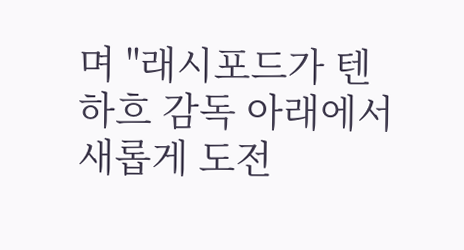며 "래시포드가 텐 하흐 감독 아래에서 새롭게 도전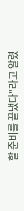할 준비를 끝냈다"라고 알렸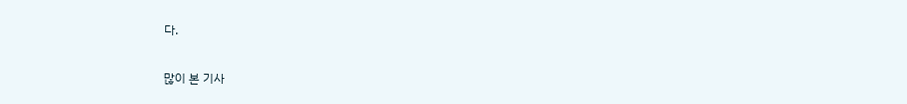다.

많이 본 기사